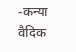-कन्या वैदिक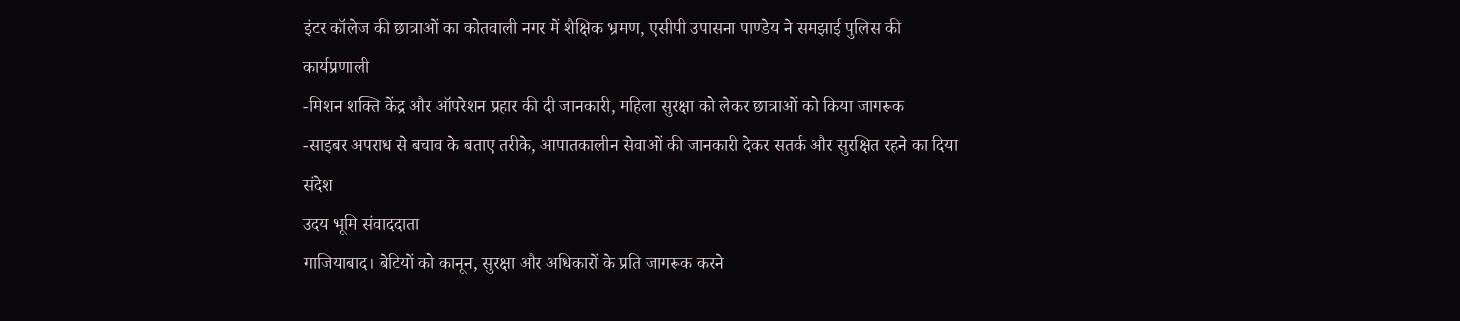इंटर कॉलेज की छात्राओं का कोतवाली नगर में शैक्षिक भ्रमण, एसीपी उपासना पाण्डेय ने समझाई पुलिस की कार्यप्रणाली
-मिशन शक्ति केंद्र और ऑपरेशन प्रहार की दी जानकारी, महिला सुरक्षा को लेकर छात्राओं को किया जागरूक
-साइबर अपराध से बचाव के बताए तरीके, आपातकालीन सेवाओं की जानकारी देकर सतर्क और सुरक्षित रहने का दिया संदेश
उदय भूमि संवाददाता
गाजियाबाद। बेटियों को कानून, सुरक्षा और अधिकारों के प्रति जागरूक करने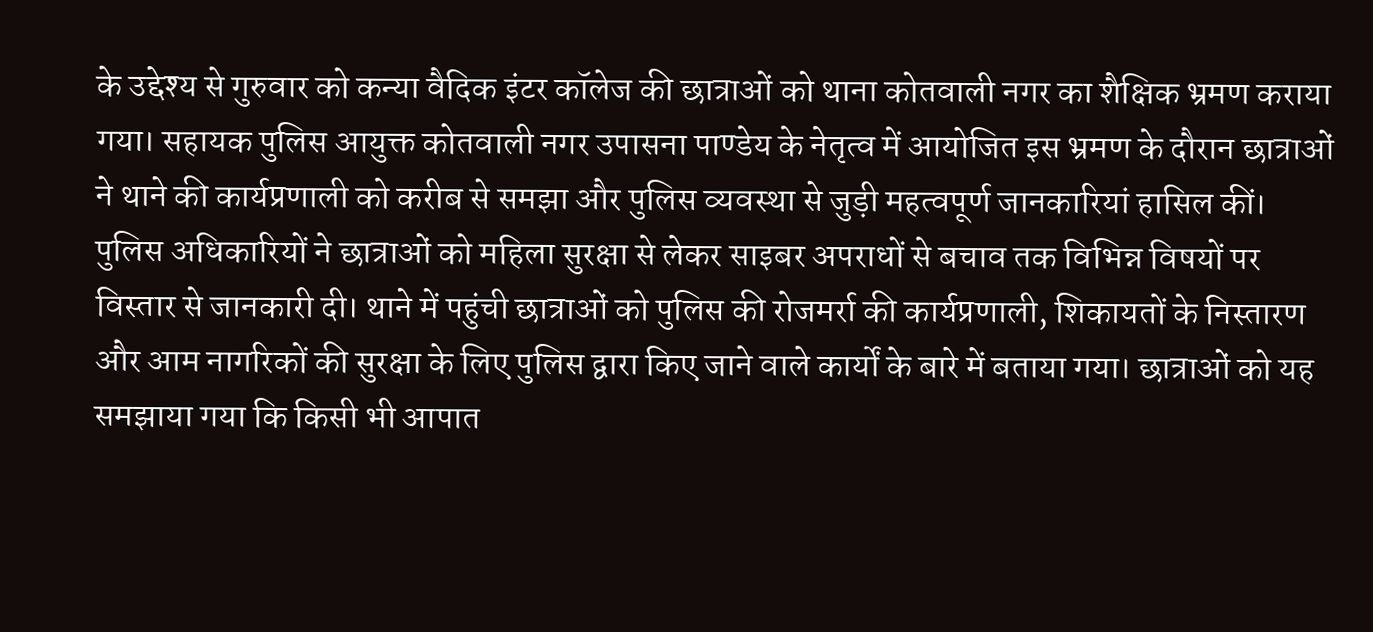के उद्देश्य से गुरुवार को कन्या वैदिक इंटर कॉलेज की छात्राओं को थाना कोतवाली नगर का शैक्षिक भ्रमण कराया गया। सहायक पुलिस आयुक्त कोतवाली नगर उपासना पाण्डेय के नेतृत्व में आयोजित इस भ्रमण के दौरान छात्राओं ने थाने की कार्यप्रणाली को करीब से समझा और पुलिस व्यवस्था से जुड़ी महत्वपूर्ण जानकारियां हासिल कीं। पुलिस अधिकारियों ने छात्राओं को महिला सुरक्षा से लेकर साइबर अपराधों से बचाव तक विभिन्न विषयों पर विस्तार से जानकारी दी। थाने में पहुंची छात्राओं को पुलिस की रोजमर्रा की कार्यप्रणाली, शिकायतों के निस्तारण और आम नागरिकों की सुरक्षा के लिए पुलिस द्वारा किए जाने वाले कार्यों के बारे में बताया गया। छात्राओं को यह समझाया गया कि किसी भी आपात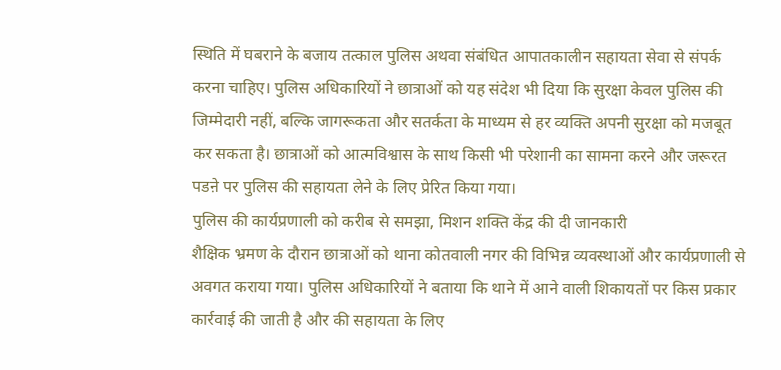स्थिति में घबराने के बजाय तत्काल पुलिस अथवा संबंधित आपातकालीन सहायता सेवा से संपर्क करना चाहिए। पुलिस अधिकारियों ने छात्राओं को यह संदेश भी दिया कि सुरक्षा केवल पुलिस की जिम्मेदारी नहीं, बल्कि जागरूकता और सतर्कता के माध्यम से हर व्यक्ति अपनी सुरक्षा को मजबूत कर सकता है। छात्राओं को आत्मविश्वास के साथ किसी भी परेशानी का सामना करने और जरूरत पडऩे पर पुलिस की सहायता लेने के लिए प्रेरित किया गया।
पुलिस की कार्यप्रणाली को करीब से समझा, मिशन शक्ति केंद्र की दी जानकारी
शैक्षिक भ्रमण के दौरान छात्राओं को थाना कोतवाली नगर की विभिन्न व्यवस्थाओं और कार्यप्रणाली से अवगत कराया गया। पुलिस अधिकारियों ने बताया कि थाने में आने वाली शिकायतों पर किस प्रकार कार्रवाई की जाती है और की सहायता के लिए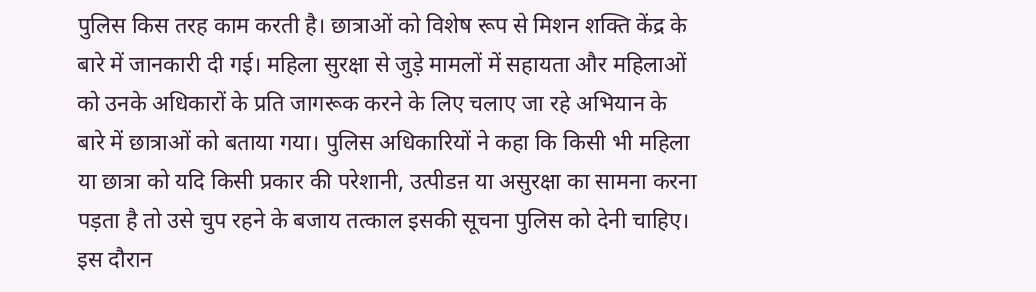पुलिस किस तरह काम करती है। छात्राओं को विशेष रूप से मिशन शक्ति केंद्र के बारे में जानकारी दी गई। महिला सुरक्षा से जुड़े मामलों में सहायता और महिलाओं को उनके अधिकारों के प्रति जागरूक करने के लिए चलाए जा रहे अभियान के बारे में छात्राओं को बताया गया। पुलिस अधिकारियों ने कहा कि किसी भी महिला या छात्रा को यदि किसी प्रकार की परेशानी, उत्पीडऩ या असुरक्षा का सामना करना पड़ता है तो उसे चुप रहने के बजाय तत्काल इसकी सूचना पुलिस को देनी चाहिए। इस दौरान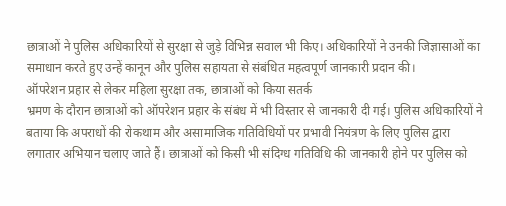छात्राओं ने पुलिस अधिकारियों से सुरक्षा से जुड़े विभिन्न सवाल भी किए। अधिकारियों ने उनकी जिज्ञासाओं का समाधान करते हुए उन्हें कानून और पुलिस सहायता से संबंधित महत्वपूर्ण जानकारी प्रदान की।
ऑपरेशन प्रहार से लेकर महिला सुरक्षा तक, छात्राओं को किया सतर्क
भ्रमण के दौरान छात्राओं को ऑपरेशन प्रहार के संबंध में भी विस्तार से जानकारी दी गई। पुलिस अधिकारियों ने बताया कि अपराधों की रोकथाम और असामाजिक गतिविधियों पर प्रभावी नियंत्रण के लिए पुलिस द्वारा लगातार अभियान चलाए जाते हैं। छात्राओं को किसी भी संदिग्ध गतिविधि की जानकारी होने पर पुलिस को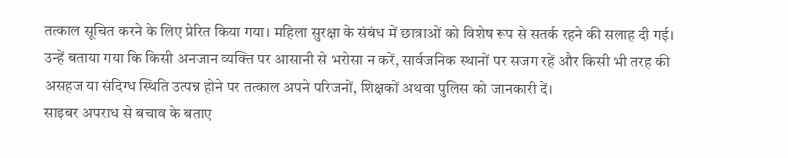तत्काल सूचित करने के लिए प्रेरित किया गया। महिला सुरक्षा के संबंध में छात्राओं को विशेष रूप से सतर्क रहने की सलाह दी गई। उन्हें बताया गया कि किसी अनजान व्यक्ति पर आसानी से भरोसा न करें, सार्वजनिक स्थानों पर सजग रहें और किसी भी तरह की असहज या संदिग्ध स्थिति उत्पन्न होने पर तत्काल अपने परिजनों, शिक्षकों अथवा पुलिस को जानकारी दें।
साइबर अपराध से बचाव के बताए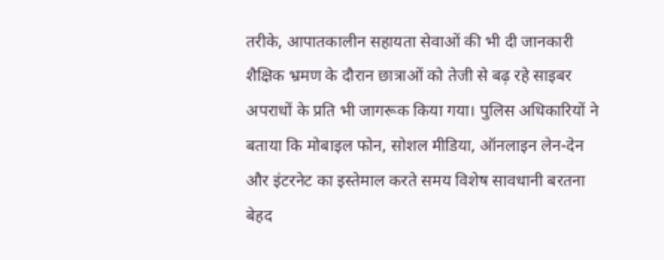तरीके, आपातकालीन सहायता सेवाओं की भी दी जानकारी
शैक्षिक भ्रमण के दौरान छात्राओं को तेजी से बढ़ रहे साइबर अपराधों के प्रति भी जागरूक किया गया। पुलिस अधिकारियों ने बताया कि मोबाइल फोन, सोशल मीडिया, ऑनलाइन लेन-देन और इंटरनेट का इस्तेमाल करते समय विशेष सावधानी बरतना बेहद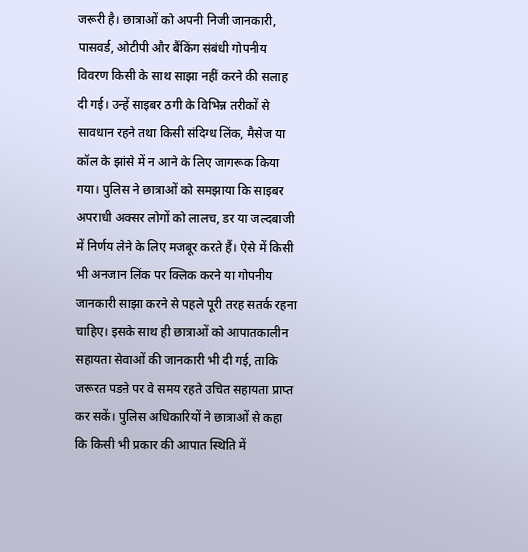जरूरी है। छात्राओं को अपनी निजी जानकारी, पासवर्ड, ओटीपी और बैंकिंग संबंधी गोपनीय विवरण किसी के साथ साझा नहीं करने की सलाह दी गई। उन्हें साइबर ठगी के विभिन्न तरीकों से सावधान रहने तथा किसी संदिग्ध लिंक, मैसेज या कॉल के झांसे में न आने के लिए जागरूक किया गया। पुलिस ने छात्राओं को समझाया कि साइबर अपराधी अक्सर लोगों को लालच, डर या जल्दबाजी में निर्णय लेने के लिए मजबूर करते हैं। ऐसे में किसी भी अनजान लिंक पर क्लिक करने या गोपनीय जानकारी साझा करने से पहले पूरी तरह सतर्क रहना चाहिए। इसके साथ ही छात्राओं को आपातकालीन सहायता सेवाओं की जानकारी भी दी गई, ताकि जरूरत पडऩे पर वे समय रहते उचित सहायता प्राप्त कर सकें। पुलिस अधिकारियों ने छात्राओं से कहा कि किसी भी प्रकार की आपात स्थिति में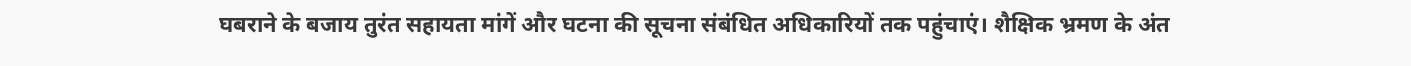घबराने के बजाय तुरंत सहायता मांगें और घटना की सूचना संबंधित अधिकारियों तक पहुंचाएं। शैक्षिक भ्रमण के अंत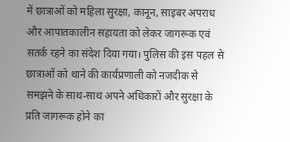में छात्राओं को महिला सुरक्षा, कानून, साइबर अपराध और आपातकालीन सहायता को लेकर जागरूक एवं सतर्क रहने का संदेश दिया गया। पुलिस की इस पहल से छात्राओं को थाने की कार्यप्रणाली को नजदीक से समझने के साथ-साथ अपने अधिकारों और सुरक्षा के प्रति जागरूक होने का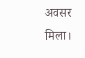अवसर मिला।